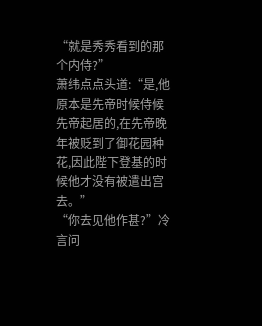“就是秀秀看到的那个内侍?”
萧纬点点头道:“是,他原本是先帝时候侍候先帝起居的,在先帝晚年被贬到了御花园种花,因此陛下登基的时候他才没有被遣出宫去。”
“你去见他作甚?”冷言问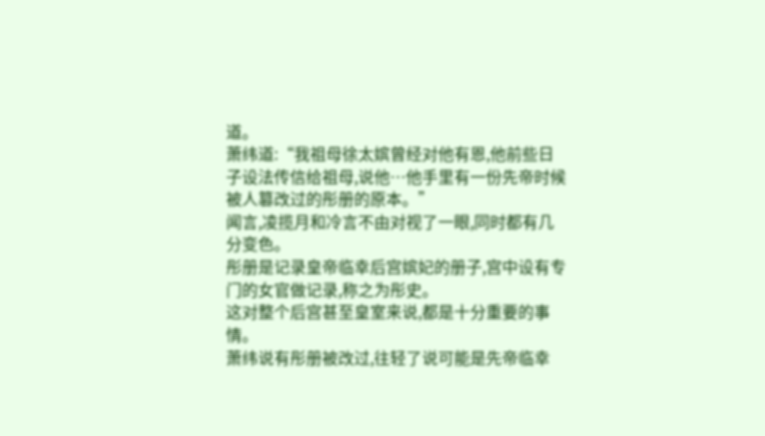道。
萧纬道:“我祖母徐太嫔曾经对他有恩,他前些日子设法传信给祖母,说他…他手里有一份先帝时候被人篡改过的彤册的原本。”
闻言,凌揽月和冷言不由对视了一眼,同时都有几分变色。
彤册是记录皇帝临幸后宫嫔妃的册子,宫中设有专门的女官做记录,称之为彤史。
这对整个后宫甚至皇室来说,都是十分重要的事情。
萧纬说有彤册被改过,往轻了说可能是先帝临幸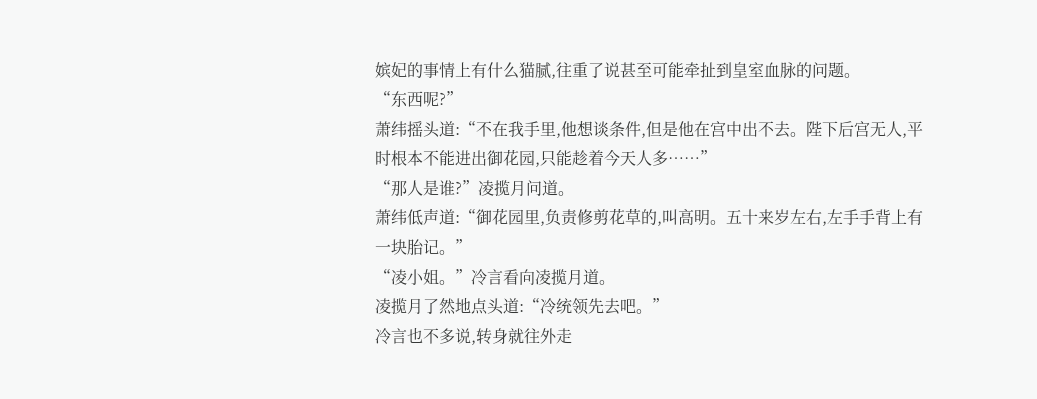嫔妃的事情上有什么猫腻,往重了说甚至可能牵扯到皇室血脉的问题。
“东西呢?”
萧纬摇头道:“不在我手里,他想谈条件,但是他在宫中出不去。陛下后宫无人,平时根本不能进出御花园,只能趁着今天人多……”
“那人是谁?”凌揽月问道。
萧纬低声道:“御花园里,负责修剪花草的,叫高明。五十来岁左右,左手手背上有一块胎记。”
“凌小姐。”冷言看向凌揽月道。
凌揽月了然地点头道:“冷统领先去吧。”
冷言也不多说,转身就往外走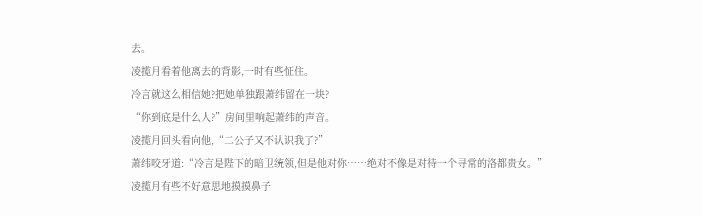去。
凌揽月看着他离去的背影,一时有些怔住。
冷言就这么相信她?把她单独跟萧纬留在一块?
“你到底是什么人?”房间里响起萧纬的声音。
凌揽月回头看向他,“二公子又不认识我了?”
萧纬咬牙道:“冷言是陛下的暗卫统领,但是他对你……绝对不像是对待一个寻常的洛都贵女。”
凌揽月有些不好意思地摸摸鼻子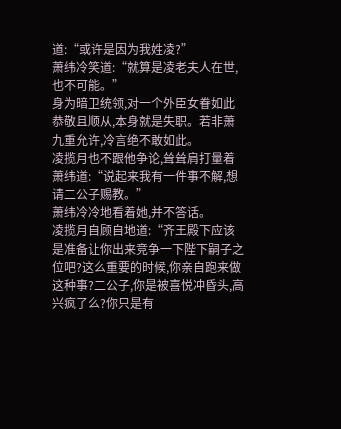道:“或许是因为我姓凌?”
萧纬冷笑道:“就算是凌老夫人在世,也不可能。”
身为暗卫统领,对一个外臣女眷如此恭敬且顺从,本身就是失职。若非萧九重允许,冷言绝不敢如此。
凌揽月也不跟他争论,耸耸肩打量着萧纬道:“说起来我有一件事不解,想请二公子赐教。”
萧纬冷冷地看着她,并不答话。
凌揽月自顾自地道:“齐王殿下应该是准备让你出来竞争一下陛下嗣子之位吧?这么重要的时候,你亲自跑来做这种事?二公子,你是被喜悦冲昏头,高兴疯了么?你只是有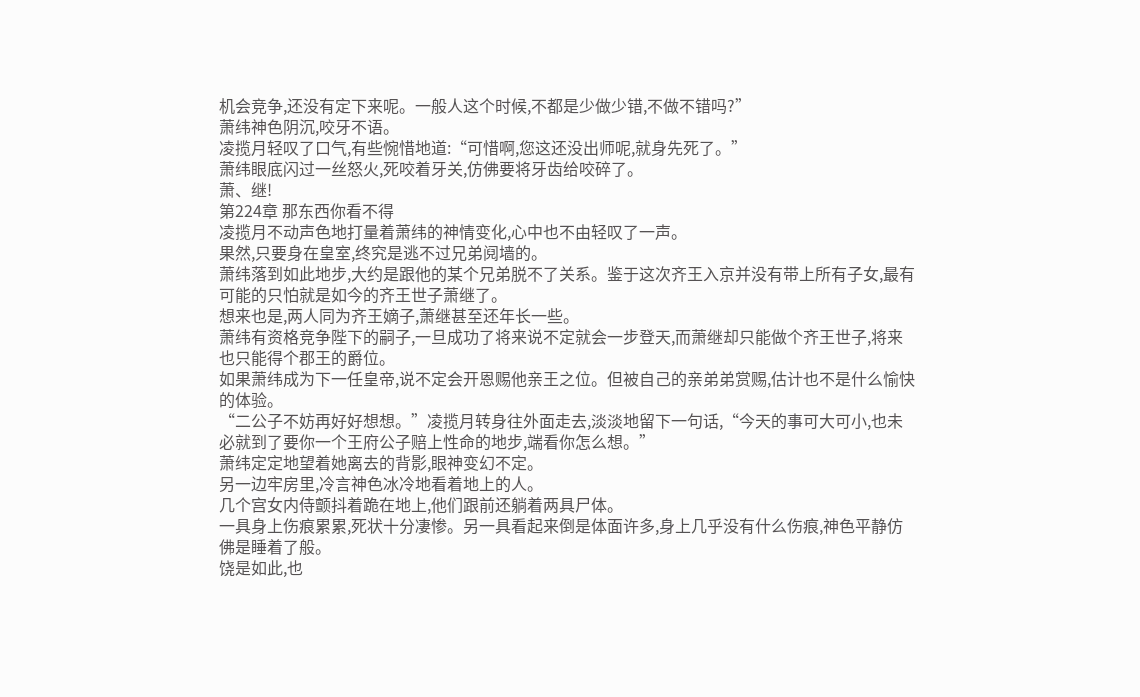机会竞争,还没有定下来呢。一般人这个时候,不都是少做少错,不做不错吗?”
萧纬神色阴沉,咬牙不语。
凌揽月轻叹了口气,有些惋惜地道:“可惜啊,您这还没出师呢,就身先死了。”
萧纬眼底闪过一丝怒火,死咬着牙关,仿佛要将牙齿给咬碎了。
萧、继!
第224章 那东西你看不得
凌揽月不动声色地打量着萧纬的神情变化,心中也不由轻叹了一声。
果然,只要身在皇室,终究是逃不过兄弟阋墙的。
萧纬落到如此地步,大约是跟他的某个兄弟脱不了关系。鉴于这次齐王入京并没有带上所有子女,最有可能的只怕就是如今的齐王世子萧继了。
想来也是,两人同为齐王嫡子,萧继甚至还年长一些。
萧纬有资格竞争陛下的嗣子,一旦成功了将来说不定就会一步登天,而萧继却只能做个齐王世子,将来也只能得个郡王的爵位。
如果萧纬成为下一任皇帝,说不定会开恩赐他亲王之位。但被自己的亲弟弟赏赐,估计也不是什么愉快的体验。
“二公子不妨再好好想想。”凌揽月转身往外面走去,淡淡地留下一句话,“今天的事可大可小,也未必就到了要你一个王府公子赔上性命的地步,端看你怎么想。”
萧纬定定地望着她离去的背影,眼神变幻不定。
另一边牢房里,冷言神色冰冷地看着地上的人。
几个宫女内侍颤抖着跪在地上,他们跟前还躺着两具尸体。
一具身上伤痕累累,死状十分凄惨。另一具看起来倒是体面许多,身上几乎没有什么伤痕,神色平静仿佛是睡着了般。
饶是如此,也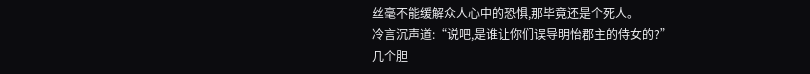丝毫不能缓解众人心中的恐惧,那毕竟还是个死人。
冷言沉声道:“说吧,是谁让你们误导明怡郡主的侍女的?”
几个胆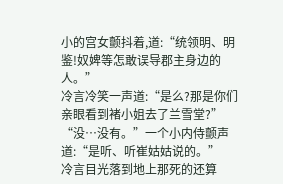小的宫女颤抖着,道:“统领明、明鉴!奴婢等怎敢误导郡主身边的人。”
冷言冷笑一声道:“是么?那是你们亲眼看到褚小姐去了兰雪堂?”
“没…没有。”一个小内侍颤声道:“是听、听崔姑姑说的。”
冷言目光落到地上那死的还算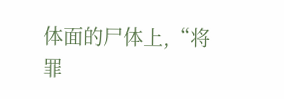体面的尸体上,“将罪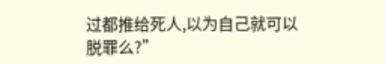过都推给死人,以为自己就可以脱罪么?”